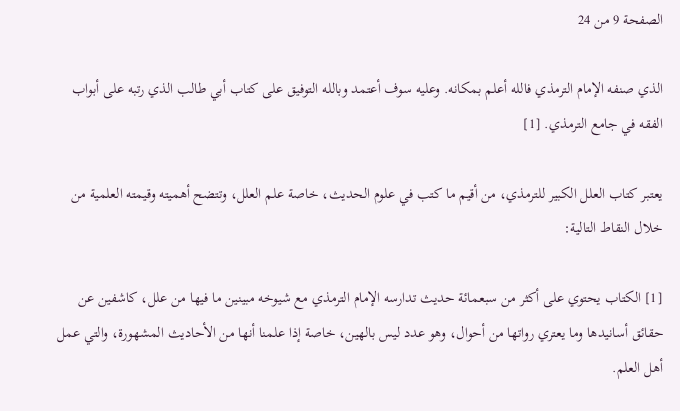الصفحة 9 من 24

الذي صنفه الإمام الترمذي فالله أعلم بمكانه. وعليه سوف أعتمد وبالله التوفيق على كتاب أبي طالب الذي رتبه على أبواب الفقه في جامع الترمذي. [1]

يعتبر كتاب العلل الكبير للترمذي، من أقيم ما كتب في علوم الحديث، خاصة علم العلل، وتتضح أهميته وقيمته العلمية من خلال النقاط التالية:

[1] الكتاب يحتوي على أكثر من سبعمائة حديث تدارسه الإمام الترمذي مع شيوخه مبينين ما فيها من علل، كاشفين عن حقائق أسانيدها وما يعتري رواتها من أحوال، وهو عدد ليس بالهين، خاصة إذا علمنا أنها من الأحاديث المشهورة، والتي عمل أهل العلم.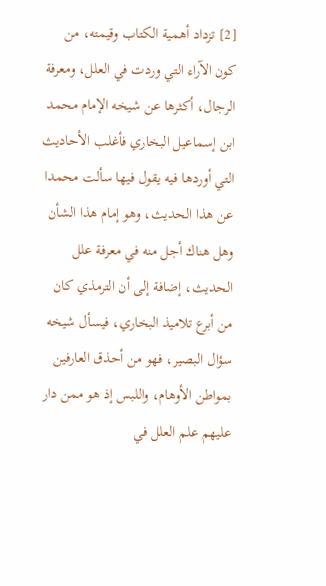[2] تزداد أهمية الكتاب وقيمته، من كون الآراء التي وردت في العلل، ومعرفة الرجال، أكثرها عن شيخه الإمام محمد ابن إسماعيل البخاري فأغلب الأحاديث التي أوردها فيه يقول فيها سألت محمدا عن هذا الحديث، وهو إمام هذا الشأن وهل هناك أجل منه في معرفة علل الحديث، إضافة إلى أن الترمذي كان من أبرع تلاميذ البخاري، فيسأل شيخه سؤال البصير، فهو من أحذق العارفين بمواطن الأوهام، واللبس إذ هو ممن دار عليهم علم العلل في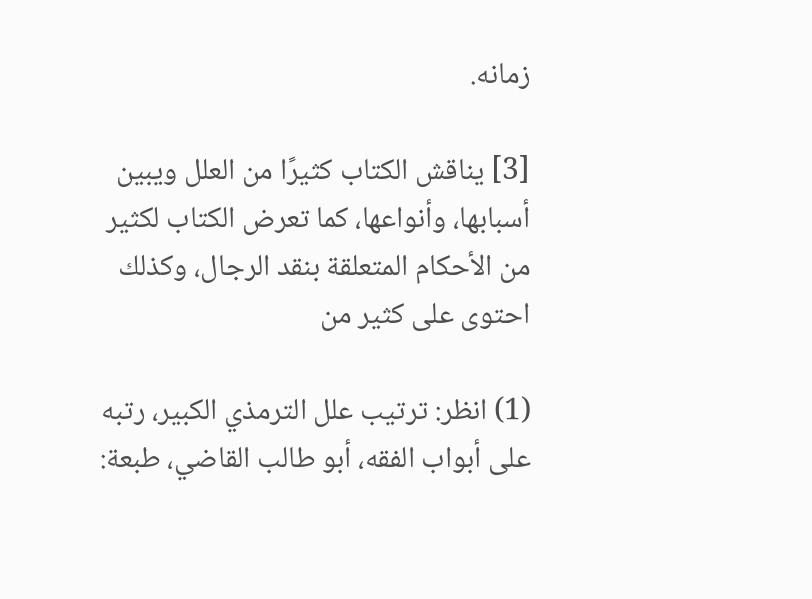زمانه.

[3] يناقش الكتاب كثيرًا من العلل ويبين أسبابها، وأنواعها، كما تعرض الكتاب لكثير من الأحكام المتعلقة بنقد الرجال، وكذلك احتوى على كثير من

(1) انظر: ترتيب علل الترمذي الكبير، رتبه على أبواب الفقه، أبو طالب القاضي، طبعة: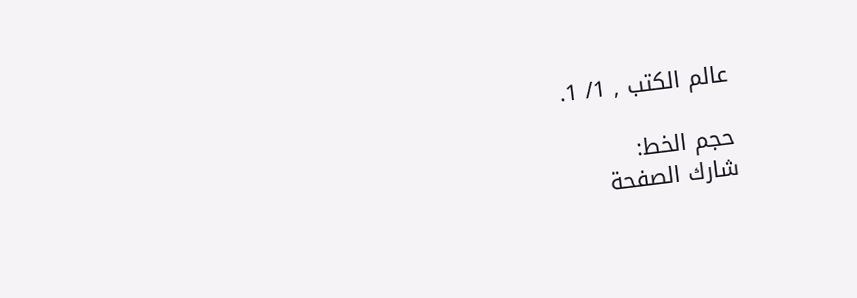عالم الكتب , 1/ 1.

حجم الخط:
شارك الصفحة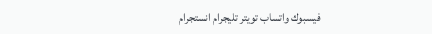فيسبوك واتساب تويتر تليجرام انستجرام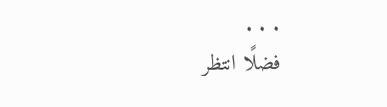. . .
فضلًا انتظر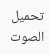تحميل الصوت